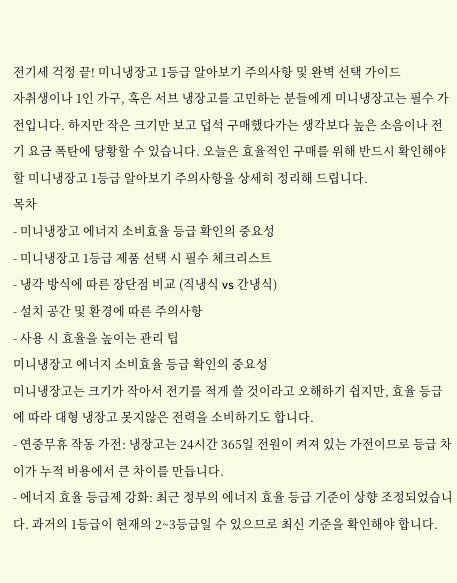전기세 걱정 끝! 미니냉장고 1등급 알아보기 주의사항 및 완벽 선택 가이드
자취생이나 1인 가구, 혹은 서브 냉장고를 고민하는 분들에게 미니냉장고는 필수 가전입니다. 하지만 작은 크기만 보고 덥석 구매했다가는 생각보다 높은 소음이나 전기 요금 폭탄에 당황할 수 있습니다. 오늘은 효율적인 구매를 위해 반드시 확인해야 할 미니냉장고 1등급 알아보기 주의사항을 상세히 정리해 드립니다.
목차
- 미니냉장고 에너지 소비효율 등급 확인의 중요성
- 미니냉장고 1등급 제품 선택 시 필수 체크리스트
- 냉각 방식에 따른 장단점 비교 (직냉식 vs 간냉식)
- 설치 공간 및 환경에 따른 주의사항
- 사용 시 효율을 높이는 관리 팁
미니냉장고 에너지 소비효율 등급 확인의 중요성
미니냉장고는 크기가 작아서 전기를 적게 쓸 것이라고 오해하기 쉽지만, 효율 등급에 따라 대형 냉장고 못지않은 전력을 소비하기도 합니다.
- 연중무휴 작동 가전: 냉장고는 24시간 365일 전원이 켜져 있는 가전이므로 등급 차이가 누적 비용에서 큰 차이를 만듭니다.
- 에너지 효율 등급제 강화: 최근 정부의 에너지 효율 등급 기준이 상향 조정되었습니다. 과거의 1등급이 현재의 2~3등급일 수 있으므로 최신 기준을 확인해야 합니다.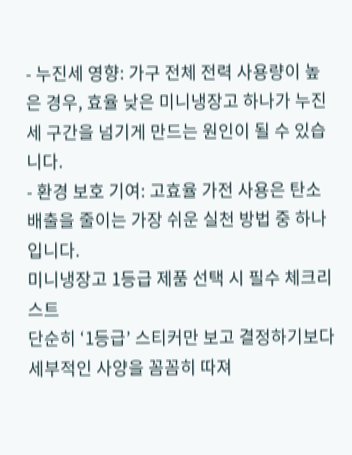- 누진세 영향: 가구 전체 전력 사용량이 높은 경우, 효율 낮은 미니냉장고 하나가 누진세 구간을 넘기게 만드는 원인이 될 수 있습니다.
- 환경 보호 기여: 고효율 가전 사용은 탄소 배출을 줄이는 가장 쉬운 실천 방법 중 하나입니다.
미니냉장고 1등급 제품 선택 시 필수 체크리스트
단순히 ‘1등급’ 스티커만 보고 결정하기보다 세부적인 사양을 꼼꼼히 따져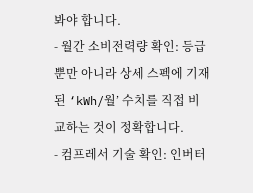봐야 합니다.
- 월간 소비전력량 확인: 등급뿐만 아니라 상세 스펙에 기재된 ‘kWh/월’ 수치를 직접 비교하는 것이 정확합니다.
- 컴프레서 기술 확인: 인버터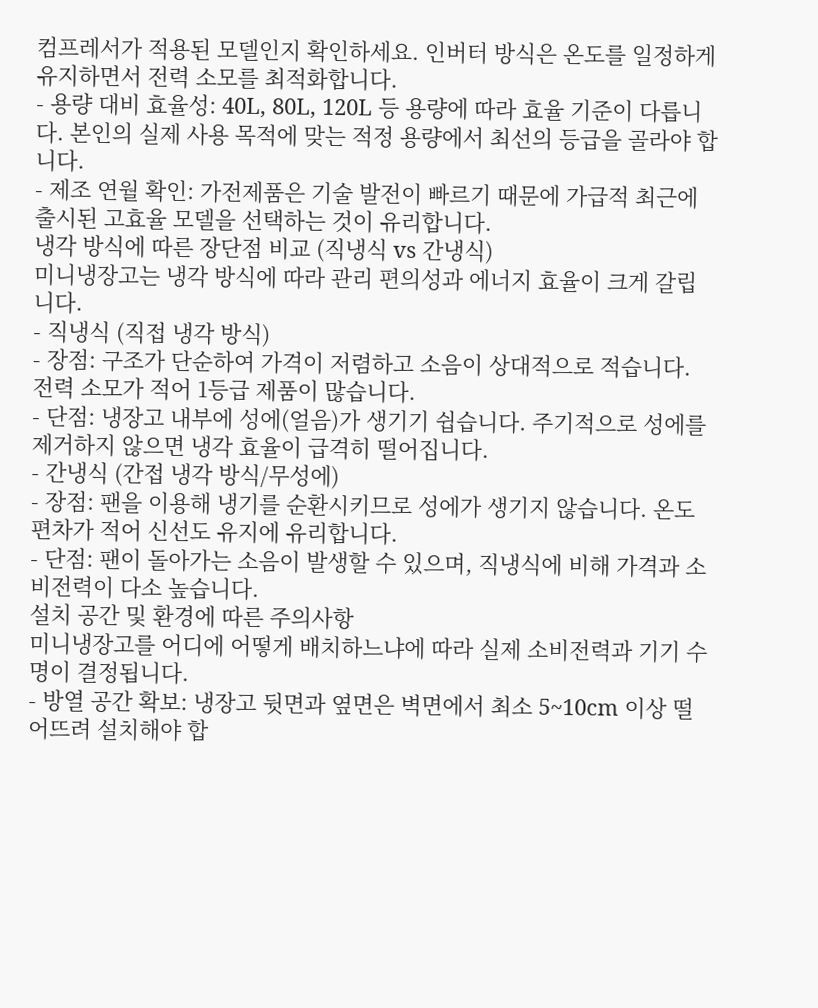컴프레서가 적용된 모델인지 확인하세요. 인버터 방식은 온도를 일정하게 유지하면서 전력 소모를 최적화합니다.
- 용량 대비 효율성: 40L, 80L, 120L 등 용량에 따라 효율 기준이 다릅니다. 본인의 실제 사용 목적에 맞는 적정 용량에서 최선의 등급을 골라야 합니다.
- 제조 연월 확인: 가전제품은 기술 발전이 빠르기 때문에 가급적 최근에 출시된 고효율 모델을 선택하는 것이 유리합니다.
냉각 방식에 따른 장단점 비교 (직냉식 vs 간냉식)
미니냉장고는 냉각 방식에 따라 관리 편의성과 에너지 효율이 크게 갈립니다.
- 직냉식 (직접 냉각 방식)
- 장점: 구조가 단순하여 가격이 저렴하고 소음이 상대적으로 적습니다. 전력 소모가 적어 1등급 제품이 많습니다.
- 단점: 냉장고 내부에 성에(얼음)가 생기기 쉽습니다. 주기적으로 성에를 제거하지 않으면 냉각 효율이 급격히 떨어집니다.
- 간냉식 (간접 냉각 방식/무성에)
- 장점: 팬을 이용해 냉기를 순환시키므로 성에가 생기지 않습니다. 온도 편차가 적어 신선도 유지에 유리합니다.
- 단점: 팬이 돌아가는 소음이 발생할 수 있으며, 직냉식에 비해 가격과 소비전력이 다소 높습니다.
설치 공간 및 환경에 따른 주의사항
미니냉장고를 어디에 어떻게 배치하느냐에 따라 실제 소비전력과 기기 수명이 결정됩니다.
- 방열 공간 확보: 냉장고 뒷면과 옆면은 벽면에서 최소 5~10cm 이상 떨어뜨려 설치해야 합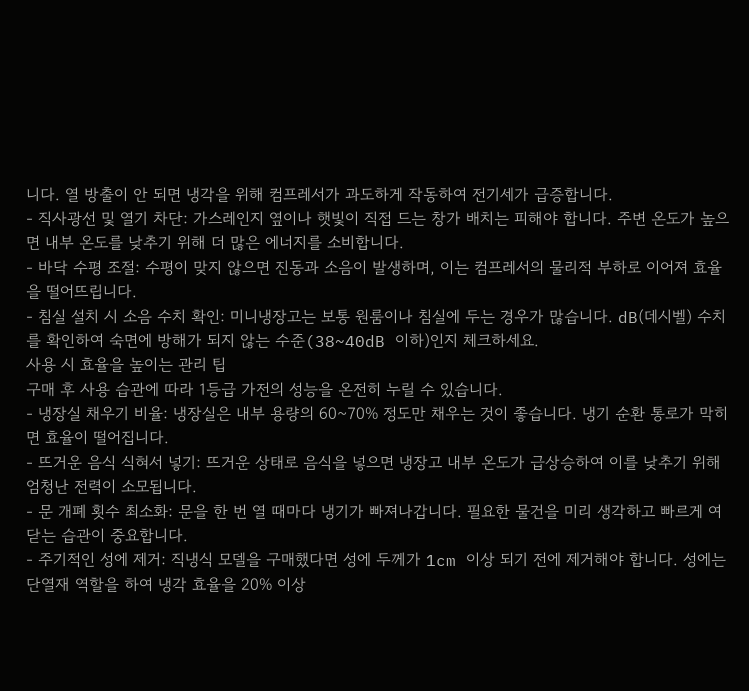니다. 열 방출이 안 되면 냉각을 위해 컴프레서가 과도하게 작동하여 전기세가 급증합니다.
- 직사광선 및 열기 차단: 가스레인지 옆이나 햇빛이 직접 드는 창가 배치는 피해야 합니다. 주변 온도가 높으면 내부 온도를 낮추기 위해 더 많은 에너지를 소비합니다.
- 바닥 수평 조절: 수평이 맞지 않으면 진동과 소음이 발생하며, 이는 컴프레서의 물리적 부하로 이어져 효율을 떨어뜨립니다.
- 침실 설치 시 소음 수치 확인: 미니냉장고는 보통 원룸이나 침실에 두는 경우가 많습니다. dB(데시벨) 수치를 확인하여 숙면에 방해가 되지 않는 수준(38~40dB 이하)인지 체크하세요.
사용 시 효율을 높이는 관리 팁
구매 후 사용 습관에 따라 1등급 가전의 성능을 온전히 누릴 수 있습니다.
- 냉장실 채우기 비율: 냉장실은 내부 용량의 60~70% 정도만 채우는 것이 좋습니다. 냉기 순환 통로가 막히면 효율이 떨어집니다.
- 뜨거운 음식 식혀서 넣기: 뜨거운 상태로 음식을 넣으면 냉장고 내부 온도가 급상승하여 이를 낮추기 위해 엄청난 전력이 소모됩니다.
- 문 개폐 횟수 최소화: 문을 한 번 열 때마다 냉기가 빠져나갑니다. 필요한 물건을 미리 생각하고 빠르게 여닫는 습관이 중요합니다.
- 주기적인 성에 제거: 직냉식 모델을 구매했다면 성에 두께가 1cm 이상 되기 전에 제거해야 합니다. 성에는 단열재 역할을 하여 냉각 효율을 20% 이상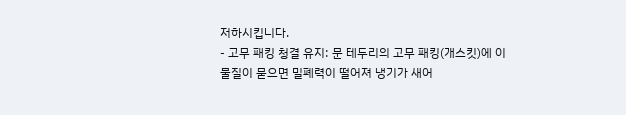저하시킵니다.
- 고무 패킹 청결 유지: 문 테두리의 고무 패킹(개스킷)에 이물질이 묻으면 밀폐력이 떨어져 냉기가 새어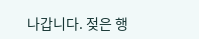나갑니다. 젖은 행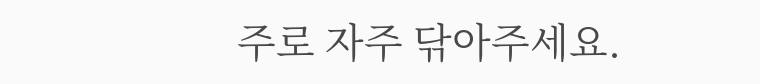주로 자주 닦아주세요.